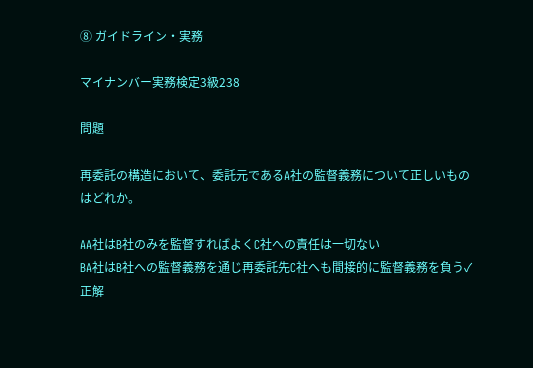⑧ ガイドライン・実務

マイナンバー実務検定3級238

問題

再委託の構造において、委託元であるA社の監督義務について正しいものはどれか。

AA社はB社のみを監督すればよくC社への責任は一切ない
BA社はB社への監督義務を通じ再委託先C社へも間接的に監督義務を負う✓ 正解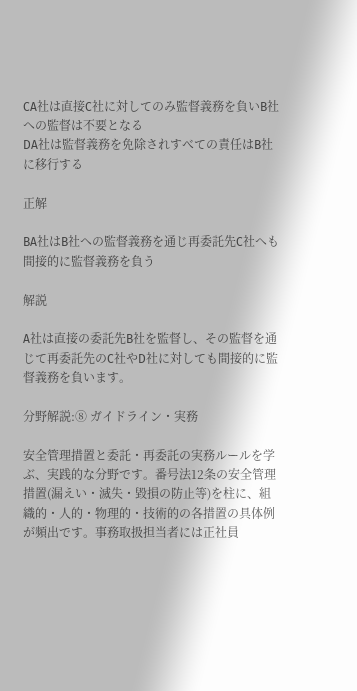CA社は直接C社に対してのみ監督義務を負いB社への監督は不要となる
DA社は監督義務を免除されすべての責任はB社に移行する

正解

BA社はB社への監督義務を通じ再委託先C社へも間接的に監督義務を負う

解説

A社は直接の委託先B社を監督し、その監督を通じて再委託先のC社やD社に対しても間接的に監督義務を負います。

分野解説:⑧ ガイドライン・実務

安全管理措置と委託・再委託の実務ルールを学ぶ、実践的な分野です。番号法12条の安全管理措置(漏えい・滅失・毀損の防止等)を柱に、組織的・人的・物理的・技術的の各措置の具体例が頻出です。事務取扱担当者には正社員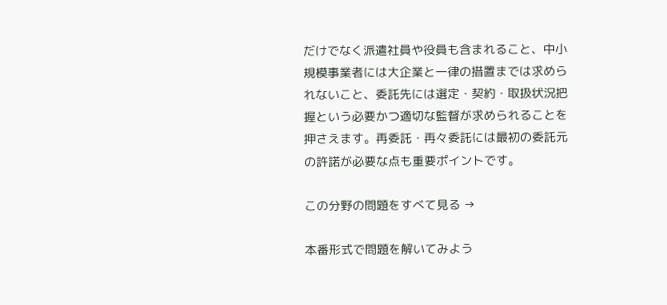だけでなく派遣社員や役員も含まれること、中小規模事業者には大企業と一律の措置までは求められないこと、委託先には選定・契約・取扱状況把握という必要かつ適切な監督が求められることを押さえます。再委託・再々委託には最初の委託元の許諾が必要な点も重要ポイントです。

この分野の問題をすべて見る →

本番形式で問題を解いてみよう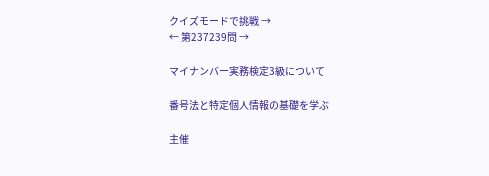クイズモードで挑戦 →
← 第237239問 →

マイナンバー実務検定3級について

番号法と特定個人情報の基礎を学ぶ

主催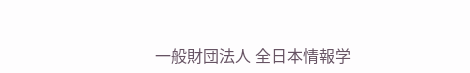一般財団法人 全日本情報学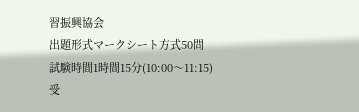習振興協会
出題形式マークシート方式50問
試験時間1時間15分(10:00〜11:15)
受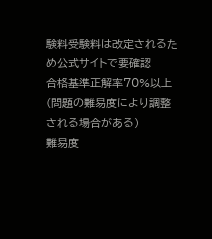験料受験料は改定されるため公式サイトで要確認
合格基準正解率70%以上(問題の難易度により調整される場合がある)
難易度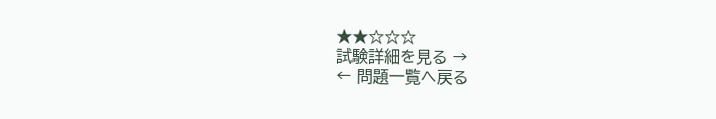★★☆☆☆
試験詳細を見る →
← 問題一覧へ戻る